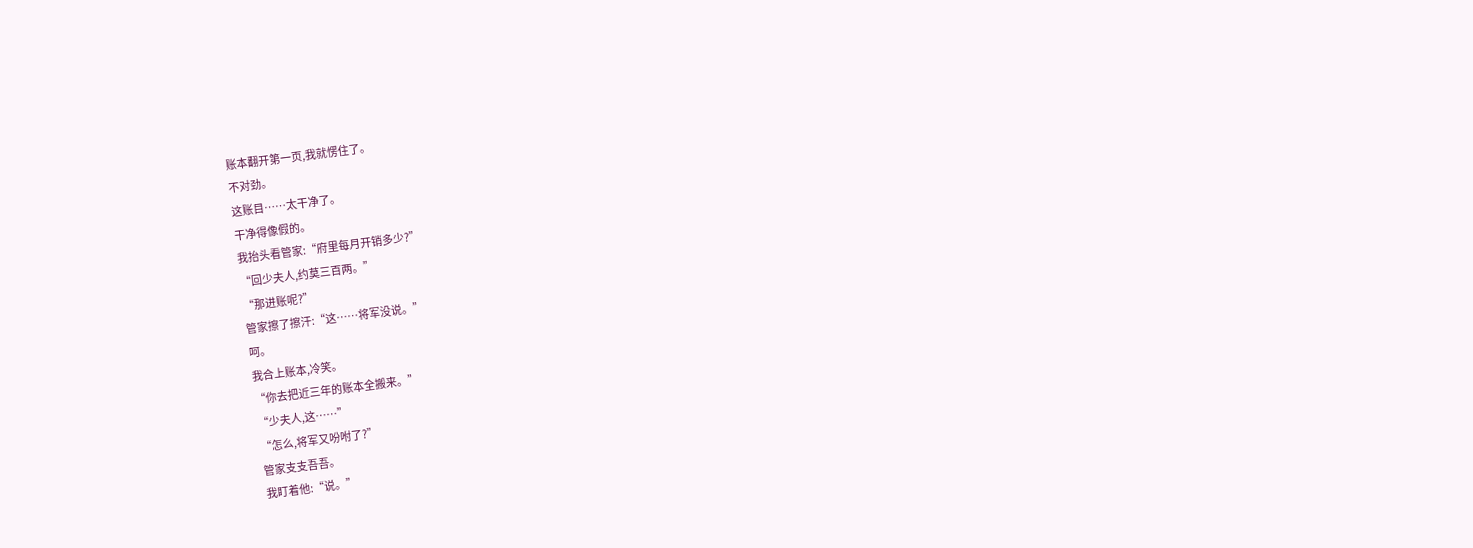账本翻开第一页,我就愣住了。
不对劲。
这账目……太干净了。
干净得像假的。
我抬头看管家:“府里每月开销多少?”
“回少夫人,约莫三百两。”
“那进账呢?”
管家擦了擦汗:“这……将军没说。”
呵。
我合上账本,冷笑。
“你去把近三年的账本全搬来。”
“少夫人,这……”
“怎么,将军又吩咐了?”
管家支支吾吾。
我盯着他:“说。”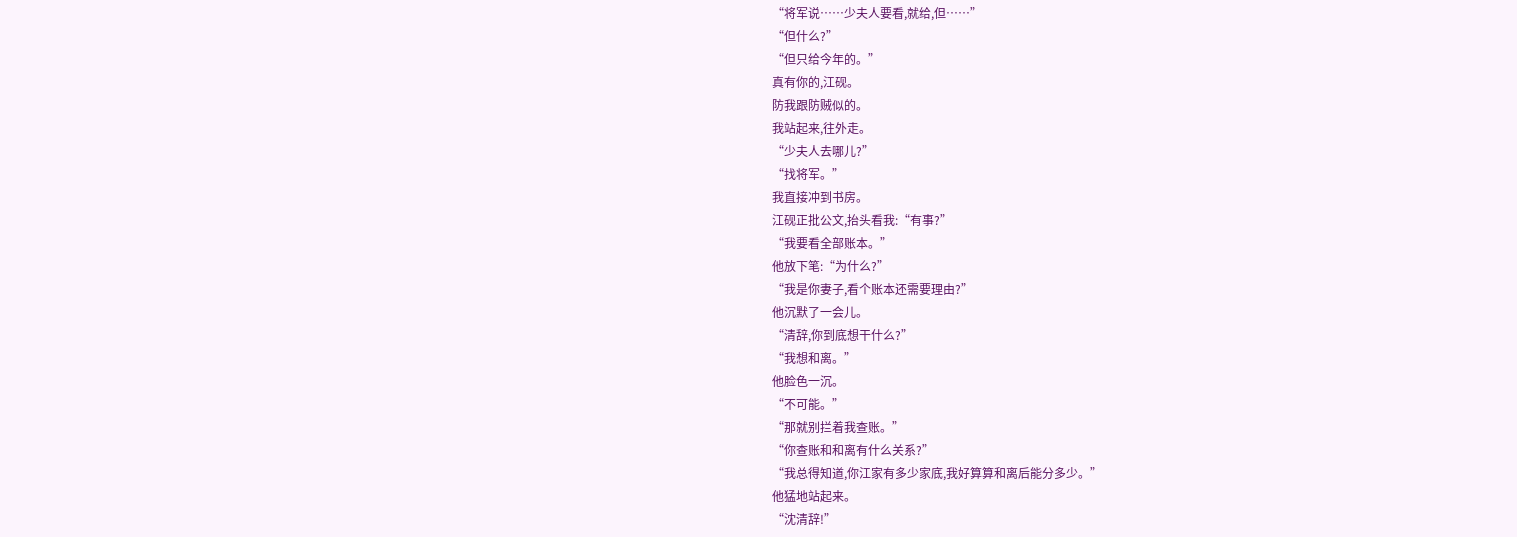“将军说……少夫人要看,就给,但……”
“但什么?”
“但只给今年的。”
真有你的,江砚。
防我跟防贼似的。
我站起来,往外走。
“少夫人去哪儿?”
“找将军。”
我直接冲到书房。
江砚正批公文,抬头看我:“有事?”
“我要看全部账本。”
他放下笔:“为什么?”
“我是你妻子,看个账本还需要理由?”
他沉默了一会儿。
“清辞,你到底想干什么?”
“我想和离。”
他脸色一沉。
“不可能。”
“那就别拦着我查账。”
“你查账和和离有什么关系?”
“我总得知道,你江家有多少家底,我好算算和离后能分多少。”
他猛地站起来。
“沈清辞!”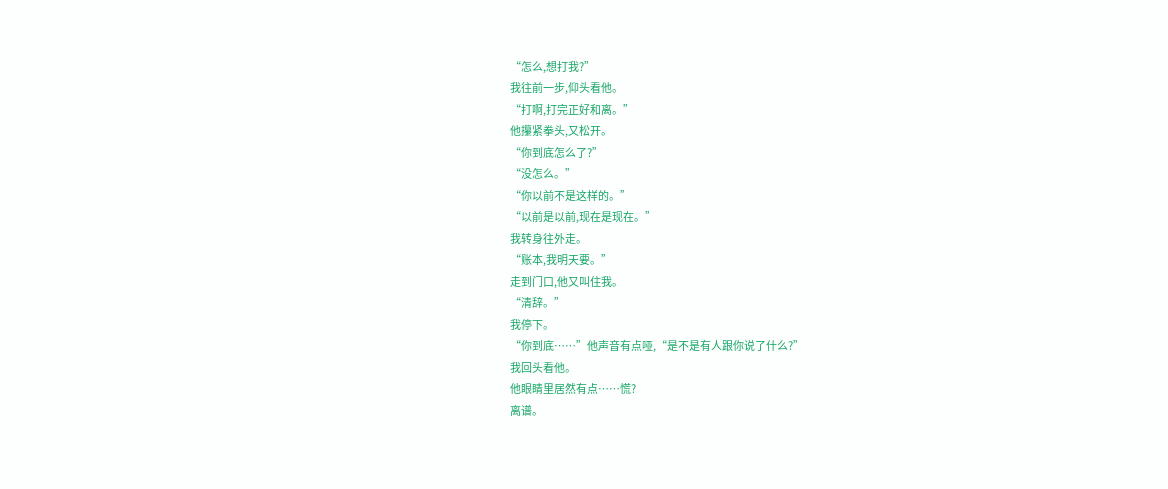“怎么,想打我?”
我往前一步,仰头看他。
“打啊,打完正好和离。”
他攥紧拳头,又松开。
“你到底怎么了?”
“没怎么。”
“你以前不是这样的。”
“以前是以前,现在是现在。”
我转身往外走。
“账本,我明天要。”
走到门口,他又叫住我。
“清辞。”
我停下。
“你到底……”他声音有点哑,“是不是有人跟你说了什么?”
我回头看他。
他眼睛里居然有点……慌?
离谱。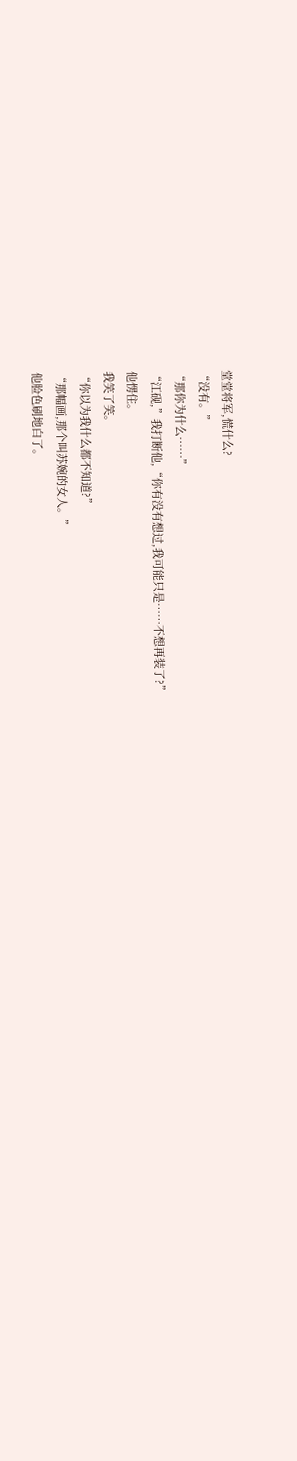堂堂将军,慌什么?
“没有。”
“那你为什么……”
“江砚,”我打断他,“你有没有想过,我可能只是……不想再装了?”
他愣住。
我笑了笑。
“你以为我什么都不知道?”
“那幅画,那个叫苏婉的女人。”
他脸色刷地白了。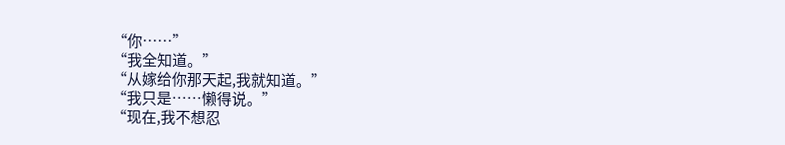“你……”
“我全知道。”
“从嫁给你那天起,我就知道。”
“我只是……懒得说。”
“现在,我不想忍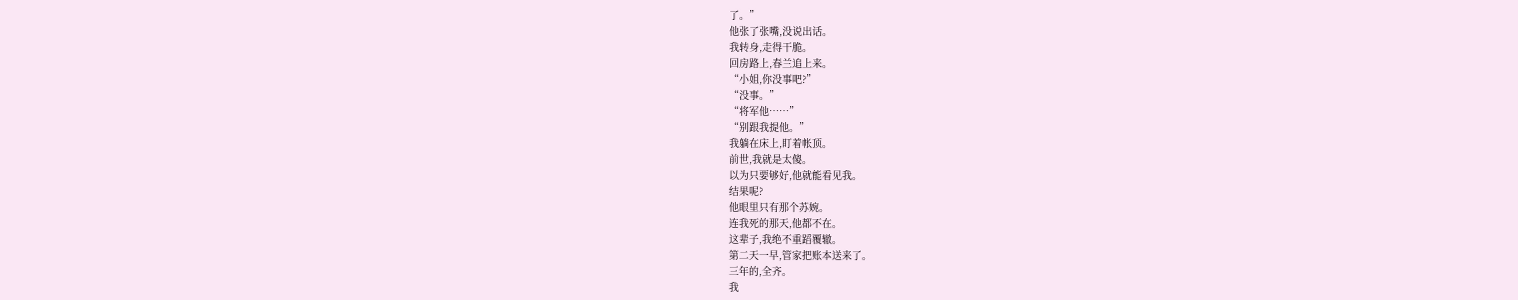了。”
他张了张嘴,没说出话。
我转身,走得干脆。
回房路上,春兰追上来。
“小姐,你没事吧?”
“没事。”
“将军他……”
“别跟我提他。”
我躺在床上,盯着帐顶。
前世,我就是太傻。
以为只要够好,他就能看见我。
结果呢?
他眼里只有那个苏婉。
连我死的那天,他都不在。
这辈子,我绝不重蹈覆辙。
第二天一早,管家把账本送来了。
三年的,全齐。
我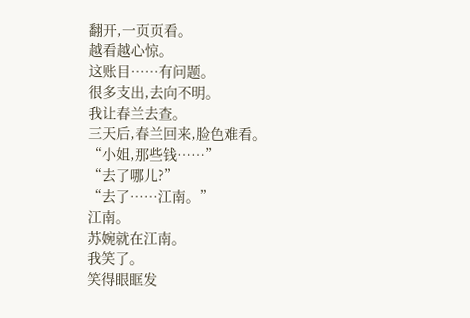翻开,一页页看。
越看越心惊。
这账目……有问题。
很多支出,去向不明。
我让春兰去查。
三天后,春兰回来,脸色难看。
“小姐,那些钱……”
“去了哪儿?”
“去了……江南。”
江南。
苏婉就在江南。
我笑了。
笑得眼眶发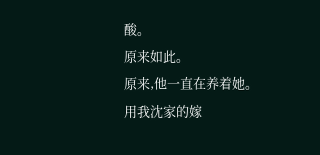酸。
原来如此。
原来,他一直在养着她。
用我沈家的嫁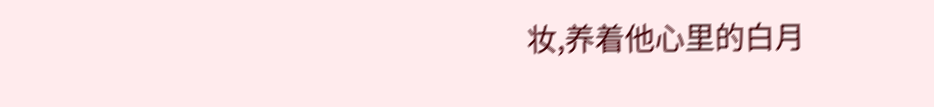妆,养着他心里的白月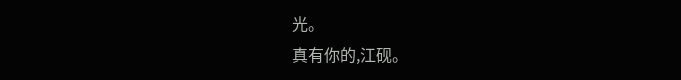光。
真有你的,江砚。